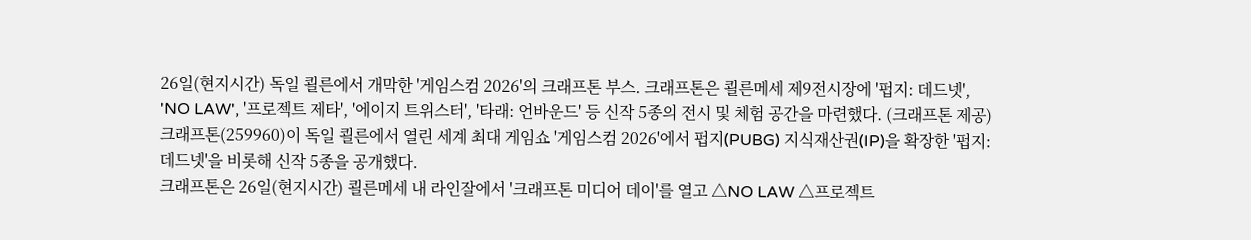26일(현지시간) 독일 쾰른에서 개막한 '게임스컴 2026'의 크래프톤 부스. 크래프톤은 쾰른메세 제9전시장에 '펍지: 데드넷', 'NO LAW', '프로젝트 제타', '에이지 트위스터', '타래: 언바운드' 등 신작 5종의 전시 및 체험 공간을 마련했다. (크래프톤 제공)
크래프톤(259960)이 독일 쾰른에서 열린 세계 최대 게임쇼 '게임스컴 2026'에서 펍지(PUBG) 지식재산권(IP)을 확장한 '펍지: 데드넷'을 비롯해 신작 5종을 공개했다.
크래프톤은 26일(현지시간) 쾰른메세 내 라인잘에서 '크래프톤 미디어 데이'를 열고 △NO LAW △프로젝트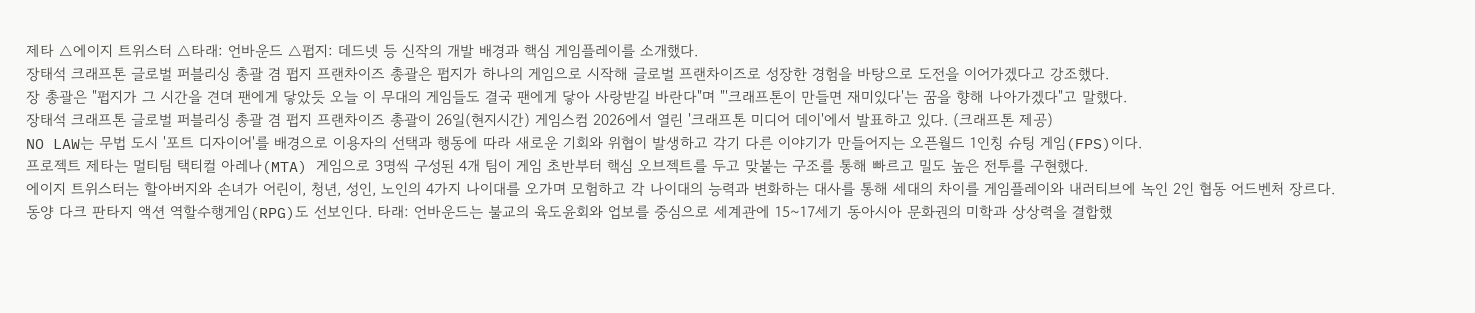제타 △에이지 트위스터 △타래: 언바운드 △펍지: 데드넷 등 신작의 개발 배경과 핵심 게임플레이를 소개했다.
장태석 크래프톤 글로벌 퍼블리싱 총괄 겸 펍지 프랜차이즈 총괄은 펍지가 하나의 게임으로 시작해 글로벌 프랜차이즈로 성장한 경험을 바탕으로 도전을 이어가겠다고 강조했다.
장 총괄은 "펍지가 그 시간을 견뎌 팬에게 닿았듯 오늘 이 무대의 게임들도 결국 팬에게 닿아 사랑받길 바란다"며 "'크래프톤이 만들면 재미있다'는 꿈을 향해 나아가겠다"고 말했다.
장태석 크래프톤 글로벌 퍼블리싱 총괄 겸 펍지 프랜차이즈 총괄이 26일(현지시간) 게임스컴 2026에서 열린 '크래프톤 미디어 데이'에서 발표하고 있다. (크래프톤 제공)
NO LAW는 무법 도시 '포트 디자이어'를 배경으로 이용자의 선택과 행동에 따라 새로운 기회와 위협이 발생하고 각기 다른 이야기가 만들어지는 오픈월드 1인칭 슈팅 게임(FPS)이다.
프로젝트 제타는 멀티팀 택티컬 아레나(MTA) 게임으로 3명씩 구성된 4개 팀이 게임 초반부터 핵심 오브젝트를 두고 맞붙는 구조를 통해 빠르고 밀도 높은 전투를 구현했다.
에이지 트위스터는 할아버지와 손녀가 어린이, 청년, 성인, 노인의 4가지 나이대를 오가며 모험하고 각 나이대의 능력과 변화하는 대사를 통해 세대의 차이를 게임플레이와 내러티브에 녹인 2인 협동 어드벤처 장르다.
동양 다크 판타지 액션 역할수행게임(RPG)도 선보인다. 타래: 언바운드는 불교의 육도윤회와 업보를 중심으로 세계관에 15~17세기 동아시아 문화권의 미학과 상상력을 결합했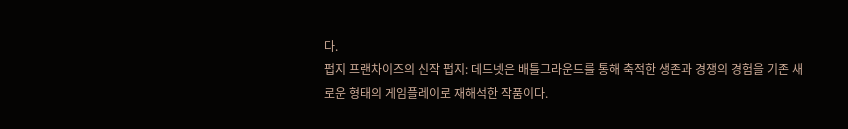다.
펍지 프랜차이즈의 신작 펍지: 데드넷은 배틀그라운드를 통해 축적한 생존과 경쟁의 경험을 기존 새로운 형태의 게임플레이로 재해석한 작품이다.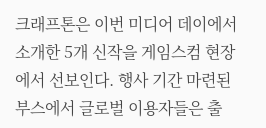크래프톤은 이번 미디어 데이에서 소개한 5개 신작을 게임스컴 현장에서 선보인다. 행사 기간 마련된 부스에서 글로벌 이용자들은 출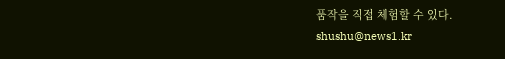품작을 직접 체험할 수 있다.
shushu@news1.kr